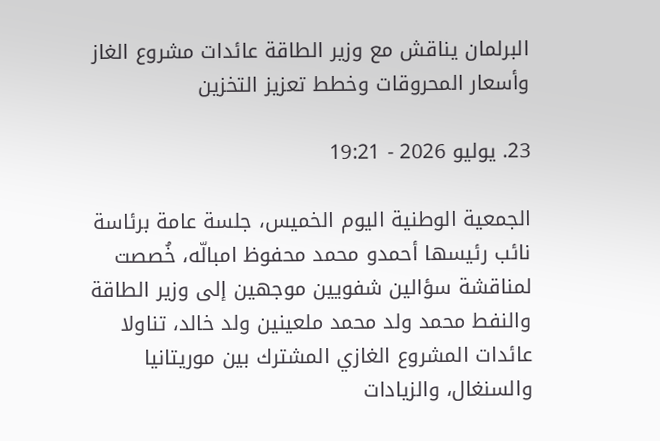البرلمان يناقش مع وزير الطاقة عائدات مشروع الغاز وأسعار المحروقات وخطط تعزيز التخزين

23. يوليو 2026 - 19:21

الجمعية الوطنية اليوم الخميس، جلسة عامة برئاسة نائب رئيسها أحمدو محمد محفوظ امبالّه، خُصصت لمناقشة سؤالين شفويين موجهين إلى وزير الطاقة والنفط محمد ولد محمد ملعينين ولد خالد، تناولا عائدات المشروع الغازي المشترك بين موريتانيا والسنغال، والزيادات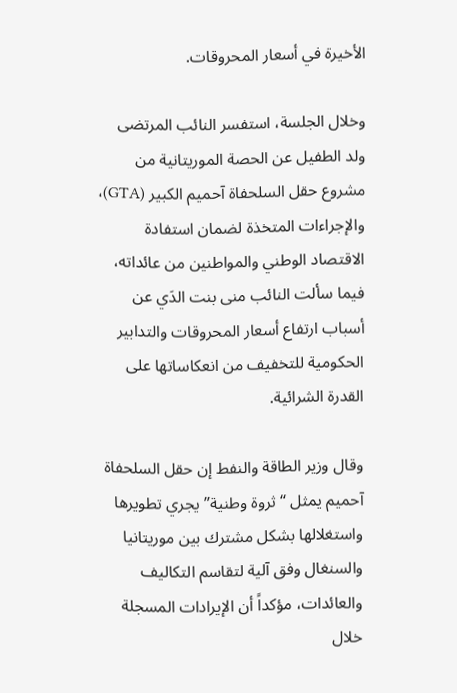الأخيرة في أسعار المحروقات.

وخلال الجلسة، استفسر النائب المرتضى ولد الطفيل عن الحصة الموريتانية من مشروع حقل السلحفاة آحميم الكبير (GTA)، والإجراءات المتخذة لضمان استفادة الاقتصاد الوطني والمواطنين من عائداته، فيما سألت النائب منى بنت الدَي عن أسباب ارتفاع أسعار المحروقات والتدابير الحكومية للتخفيف من انعكاساتها على القدرة الشرائية.

وقال وزير الطاقة والنفط إن حقل السلحفاة آحميم يمثل “ثروة وطنية” يجري تطويرها واستغلالها بشكل مشترك بين موريتانيا والسنغال وفق آلية لتقاسم التكاليف والعائدات، مؤكداً أن الإيرادات المسجلة خلال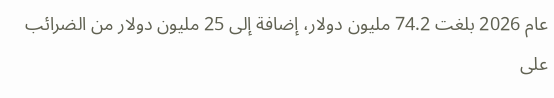عام 2026 بلغت 74.2 مليون دولار، إضافة إلى 25 مليون دولار من الضرائب على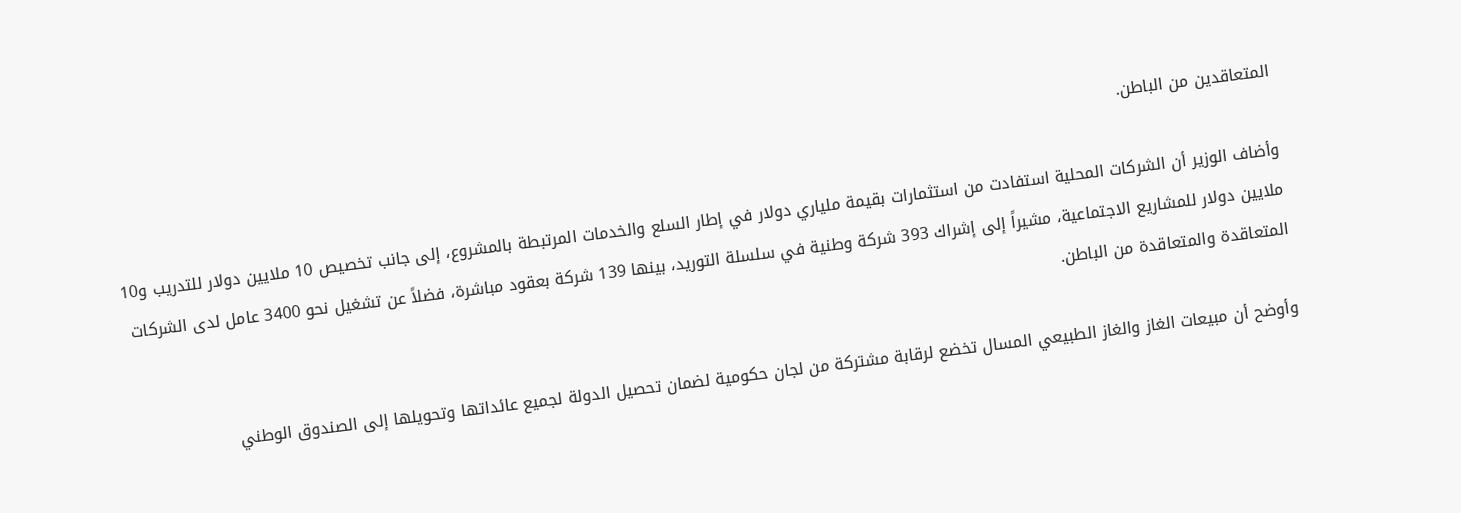المتعاقدين من الباطن.

وأضاف الوزير أن الشركات المحلية استفادت من استثمارات بقيمة ملياري دولار في إطار السلع والخدمات المرتبطة بالمشروع، إلى جانب تخصيص 10 ملايين دولار للتدريب و10 ملايين دولار للمشاريع الاجتماعية، مشيراً إلى إشراك 393 شركة وطنية في سلسلة التوريد، بينها 139 شركة بعقود مباشرة، فضلاً عن تشغيل نحو 3400 عامل لدى الشركات المتعاقدة والمتعاقدة من الباطن.

وأوضح أن مبيعات الغاز والغاز الطبيعي المسال تخضع لرقابة مشتركة من لجان حكومية لضمان تحصيل الدولة لجميع عائداتها وتحويلها إلى الصندوق الوطني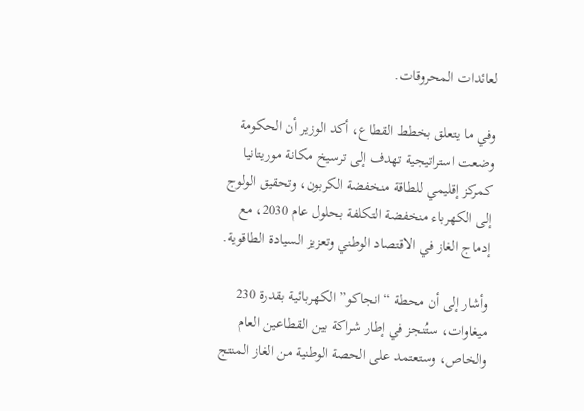لعائدات المحروقات.

وفي ما يتعلق بخطط القطاع، أكد الوزير أن الحكومة وضعت استراتيجية تهدف إلى ترسيخ مكانة موريتانيا كمركز إقليمي للطاقة منخفضة الكربون، وتحقيق الولوج إلى الكهرباء منخفضة التكلفة بحلول عام 2030، مع إدماج الغاز في الاقتصاد الوطني وتعزيز السيادة الطاقوية.

وأشار إلى أن محطة “انجاكو” الكهربائية بقدرة 230 ميغاوات، ستُنجز في إطار شراكة بين القطاعين العام والخاص، وستعتمد على الحصة الوطنية من الغاز المنتج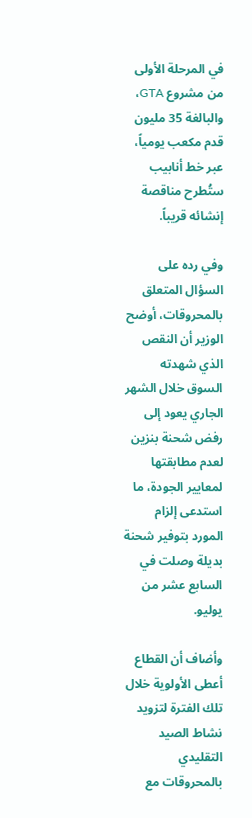في المرحلة الأولى من مشروع GTA، والبالغة 35 مليون قدم مكعب يومياً، عبر خط أنابيب ستُطرح مناقصة إنشائه قريباً.

وفي رده على السؤال المتعلق بالمحروقات، أوضح الوزير أن النقص الذي شهدته السوق خلال الشهر الجاري يعود إلى رفض شحنة بنزين لعدم مطابقتها لمعايير الجودة، ما استدعى إلزام المورد بتوفير شحنة بديلة وصلت في السابع عشر من يوليو.

وأضاف أن القطاع أعطى الأولوية خلال تلك الفترة لتزويد نشاط الصيد التقليدي بالمحروقات مع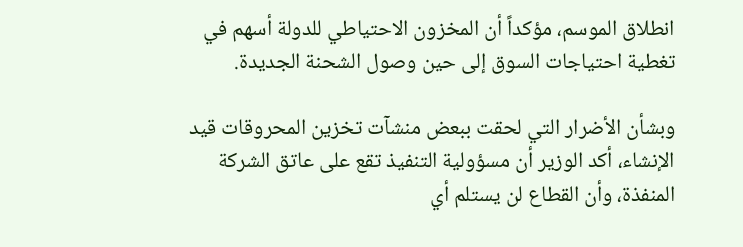انطلاق الموسم، مؤكداً أن المخزون الاحتياطي للدولة أسهم في تغطية احتياجات السوق إلى حين وصول الشحنة الجديدة.

وبشأن الأضرار التي لحقت ببعض منشآت تخزين المحروقات قيد الإنشاء، أكد الوزير أن مسؤولية التنفيذ تقع على عاتق الشركة المنفذة، وأن القطاع لن يستلم أي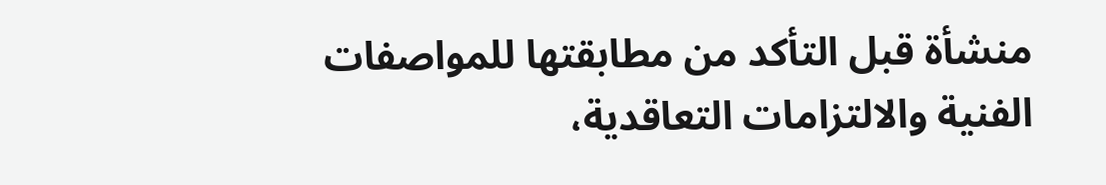منشأة قبل التأكد من مطابقتها للمواصفات الفنية والالتزامات التعاقدية،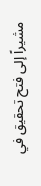مشيراً إلى فتح تحقيق في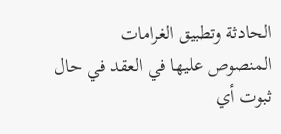الحادثة وتطبيق الغرامات المنصوص عليها في العقد في حال ثبوت أي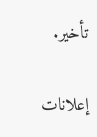تأخير.

إعلانات